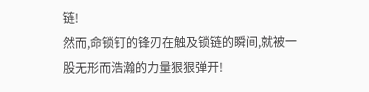链!
然而,命锁钉的锋刃在触及锁链的瞬间,就被一股无形而浩瀚的力量狠狠弹开!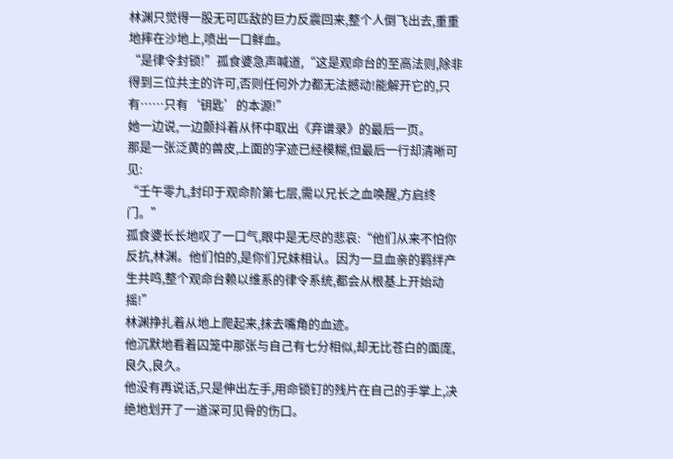林渊只觉得一股无可匹敌的巨力反震回来,整个人倒飞出去,重重地摔在沙地上,喷出一口鲜血。
“是律令封锁!”孤食婆急声喊道,“这是观命台的至高法则,除非得到三位共主的许可,否则任何外力都无法撼动!能解开它的,只有……只有‘钥匙’的本源!”
她一边说,一边颤抖着从怀中取出《弃谱录》的最后一页。
那是一张泛黄的兽皮,上面的字迹已经模糊,但最后一行却清晰可见:
“壬午零九,封印于观命阶第七层,需以兄长之血唤醒,方启终门。”
孤食婆长长地叹了一口气,眼中是无尽的悲哀:“他们从来不怕你反抗,林渊。他们怕的,是你们兄妹相认。因为一旦血亲的羁绊产生共鸣,整个观命台赖以维系的律令系统,都会从根基上开始动摇!”
林渊挣扎着从地上爬起来,抹去嘴角的血迹。
他沉默地看着囚笼中那张与自己有七分相似,却无比苍白的面庞,良久,良久。
他没有再说话,只是伸出左手,用命锁钉的残片在自己的手掌上,决绝地划开了一道深可见骨的伤口。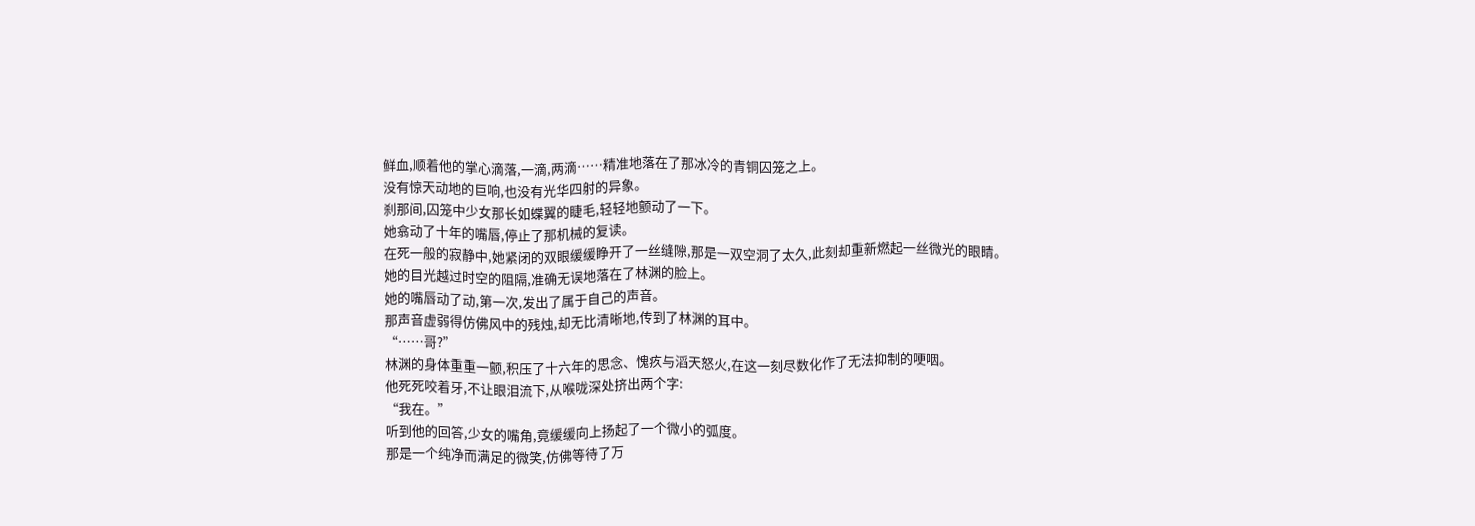鲜血,顺着他的掌心滴落,一滴,两滴……精准地落在了那冰冷的青铜囚笼之上。
没有惊天动地的巨响,也没有光华四射的异象。
刹那间,囚笼中少女那长如蝶翼的睫毛,轻轻地颤动了一下。
她翕动了十年的嘴唇,停止了那机械的复读。
在死一般的寂静中,她紧闭的双眼缓缓睁开了一丝缝隙,那是一双空洞了太久,此刻却重新燃起一丝微光的眼睛。
她的目光越过时空的阻隔,准确无误地落在了林渊的脸上。
她的嘴唇动了动,第一次,发出了属于自己的声音。
那声音虚弱得仿佛风中的残烛,却无比清晰地,传到了林渊的耳中。
“……哥?”
林渊的身体重重一颤,积压了十六年的思念、愧疚与滔天怒火,在这一刻尽数化作了无法抑制的哽咽。
他死死咬着牙,不让眼泪流下,从喉咙深处挤出两个字:
“我在。”
听到他的回答,少女的嘴角,竟缓缓向上扬起了一个微小的弧度。
那是一个纯净而满足的微笑,仿佛等待了万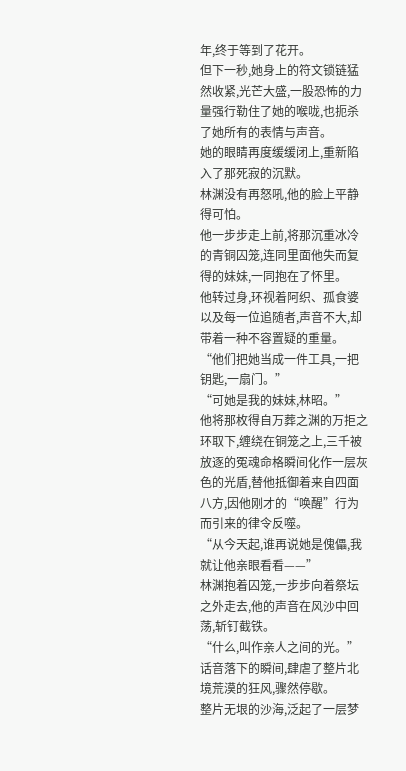年,终于等到了花开。
但下一秒,她身上的符文锁链猛然收紧,光芒大盛,一股恐怖的力量强行勒住了她的喉咙,也扼杀了她所有的表情与声音。
她的眼睛再度缓缓闭上,重新陷入了那死寂的沉默。
林渊没有再怒吼,他的脸上平静得可怕。
他一步步走上前,将那沉重冰冷的青铜囚笼,连同里面他失而复得的妹妹,一同抱在了怀里。
他转过身,环视着阿织、孤食婆以及每一位追随者,声音不大,却带着一种不容置疑的重量。
“他们把她当成一件工具,一把钥匙,一扇门。”
“可她是我的妹妹,林昭。”
他将那枚得自万葬之渊的万拒之环取下,缠绕在铜笼之上,三千被放逐的冤魂命格瞬间化作一层灰色的光盾,替他抵御着来自四面八方,因他刚才的“唤醒”行为而引来的律令反噬。
“从今天起,谁再说她是傀儡,我就让他亲眼看看——”
林渊抱着囚笼,一步步向着祭坛之外走去,他的声音在风沙中回荡,斩钉截铁。
“什么,叫作亲人之间的光。”
话音落下的瞬间,肆虐了整片北境荒漠的狂风,骤然停歇。
整片无垠的沙海,泛起了一层梦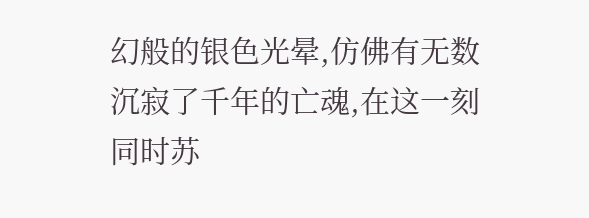幻般的银色光晕,仿佛有无数沉寂了千年的亡魂,在这一刻同时苏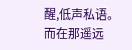醒,低声私语。
而在那遥远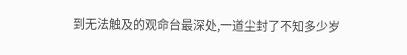到无法触及的观命台最深处,一道尘封了不知多少岁